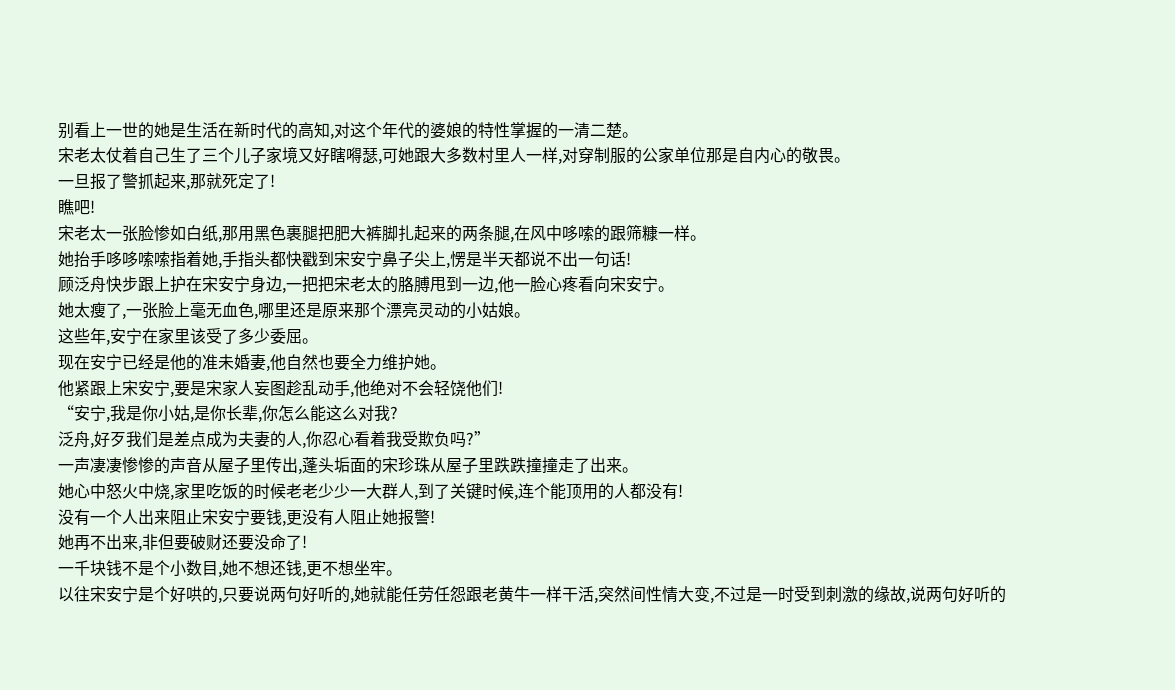别看上一世的她是生活在新时代的高知,对这个年代的婆娘的特性掌握的一清二楚。
宋老太仗着自己生了三个儿子家境又好瞎嘚瑟,可她跟大多数村里人一样,对穿制服的公家单位那是自内心的敬畏。
一旦报了警抓起来,那就死定了!
瞧吧!
宋老太一张脸惨如白纸,那用黑色裹腿把肥大裤脚扎起来的两条腿,在风中哆嗦的跟筛糠一样。
她抬手哆哆嗦嗦指着她,手指头都快戳到宋安宁鼻子尖上,愣是半天都说不出一句话!
顾泛舟快步跟上护在宋安宁身边,一把把宋老太的胳膊甩到一边,他一脸心疼看向宋安宁。
她太瘦了,一张脸上毫无血色,哪里还是原来那个漂亮灵动的小姑娘。
这些年,安宁在家里该受了多少委屈。
现在安宁已经是他的准未婚妻,他自然也要全力维护她。
他紧跟上宋安宁,要是宋家人妄图趁乱动手,他绝对不会轻饶他们!
“安宁,我是你小姑,是你长辈,你怎么能这么对我?
泛舟,好歹我们是差点成为夫妻的人,你忍心看着我受欺负吗?”
一声凄凄惨惨的声音从屋子里传出,蓬头垢面的宋珍珠从屋子里跌跌撞撞走了出来。
她心中怒火中烧,家里吃饭的时候老老少少一大群人,到了关键时候,连个能顶用的人都没有!
没有一个人出来阻止宋安宁要钱,更没有人阻止她报警!
她再不出来,非但要破财还要没命了!
一千块钱不是个小数目,她不想还钱,更不想坐牢。
以往宋安宁是个好哄的,只要说两句好听的,她就能任劳任怨跟老黄牛一样干活,突然间性情大变,不过是一时受到刺激的缘故,说两句好听的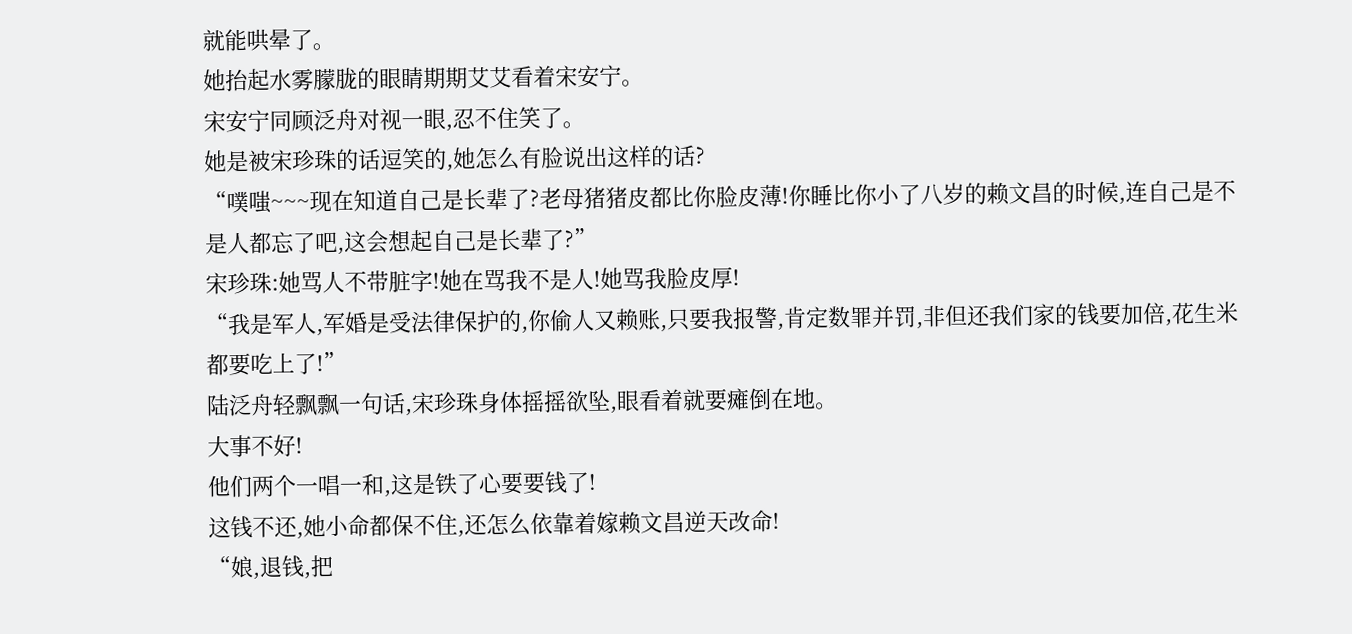就能哄晕了。
她抬起水雾朦胧的眼睛期期艾艾看着宋安宁。
宋安宁同顾泛舟对视一眼,忍不住笑了。
她是被宋珍珠的话逗笑的,她怎么有脸说出这样的话?
“噗嗤~~~现在知道自己是长辈了?老母猪猪皮都比你脸皮薄!你睡比你小了八岁的赖文昌的时候,连自己是不是人都忘了吧,这会想起自己是长辈了?”
宋珍珠:她骂人不带脏字!她在骂我不是人!她骂我脸皮厚!
“我是军人,军婚是受法律保护的,你偷人又赖账,只要我报警,肯定数罪并罚,非但还我们家的钱要加倍,花生米都要吃上了!”
陆泛舟轻飘飘一句话,宋珍珠身体摇摇欲坠,眼看着就要瘫倒在地。
大事不好!
他们两个一唱一和,这是铁了心要要钱了!
这钱不还,她小命都保不住,还怎么依靠着嫁赖文昌逆天改命!
“娘,退钱,把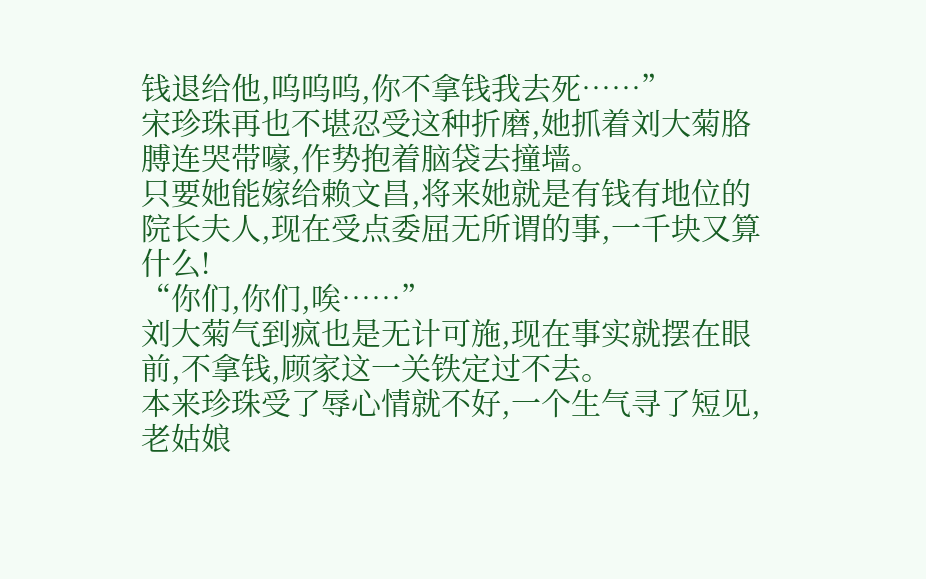钱退给他,呜呜呜,你不拿钱我去死……”
宋珍珠再也不堪忍受这种折磨,她抓着刘大菊胳膊连哭带嚎,作势抱着脑袋去撞墙。
只要她能嫁给赖文昌,将来她就是有钱有地位的院长夫人,现在受点委屈无所谓的事,一千块又算什么!
“你们,你们,唉……”
刘大菊气到疯也是无计可施,现在事实就摆在眼前,不拿钱,顾家这一关铁定过不去。
本来珍珠受了辱心情就不好,一个生气寻了短见,老姑娘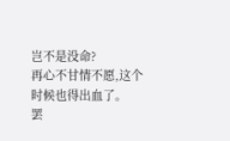岂不是没命?
再心不甘情不愿,这个时候也得出血了。
罢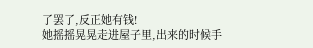了罢了,反正她有钱!
她摇摇晃晃走进屋子里,出来的时候手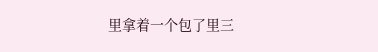里拿着一个包了里三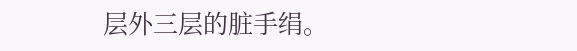层外三层的脏手绢。